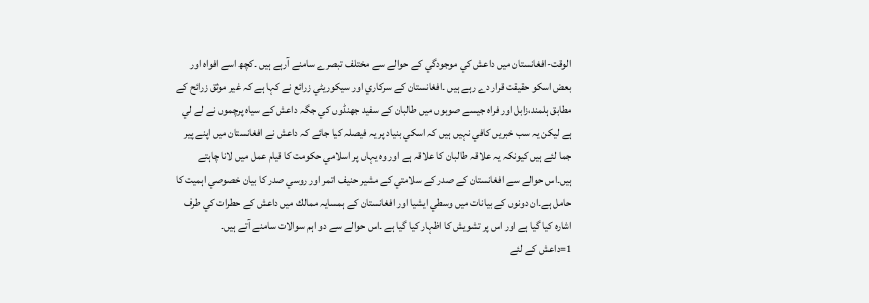الوقت-افغانستان ميں داعش كي موجودگي كے حوالے سے مختلف تبصرے سامنے آرہے ہيں ۔كچھ اسے افواہ اور بعض اسكو حقيقت قرار دے رہے ہيں ۔افغانستان كے سركاري اور سيكوريٹي زرائع نے كہا ہے كہ غير موثق زرائح كے مطابق ہلمند،زابل اور فراہ جيسے صوبوں ميں طالبان كے سفيد جھنڈوں كي جگہ داعش كے سياہ پرچموں نے لے لي ہے ليكن يہ سب خبريں كافي نہيں ہيں كہ اسكي بنياد پر يہ فيصلہ كيا جائے كہ داعش نے افغانستان ميں اپنے پير جما لئے ہيں كيونكہ يہ علاقہ طالبان كا علاقہ ہے اور وہ يہاں پر اسلامي حكومت كا قيام عمل ميں لانا چاہتے ہيں۔اس حوالے سے افغانستان كے صدر كے سلامتي كے مشير حنيف اتمر اور روسي صدر كا بيان خصوصي اہميت كا حامل ہے۔ان دونوں كے بيانات ميں وسطي ايشيا اور افغانستان كے ہمسايہ ممالك ميں داعش كے حطرات كي طرف اشارہ كيا گيا ہے اور اس پر تشويش كا اظہار كيا گيا ہے ۔اس حوالے سے دو اہم سوالات سامنے آتے ہيں۔
1=داعش كے لئے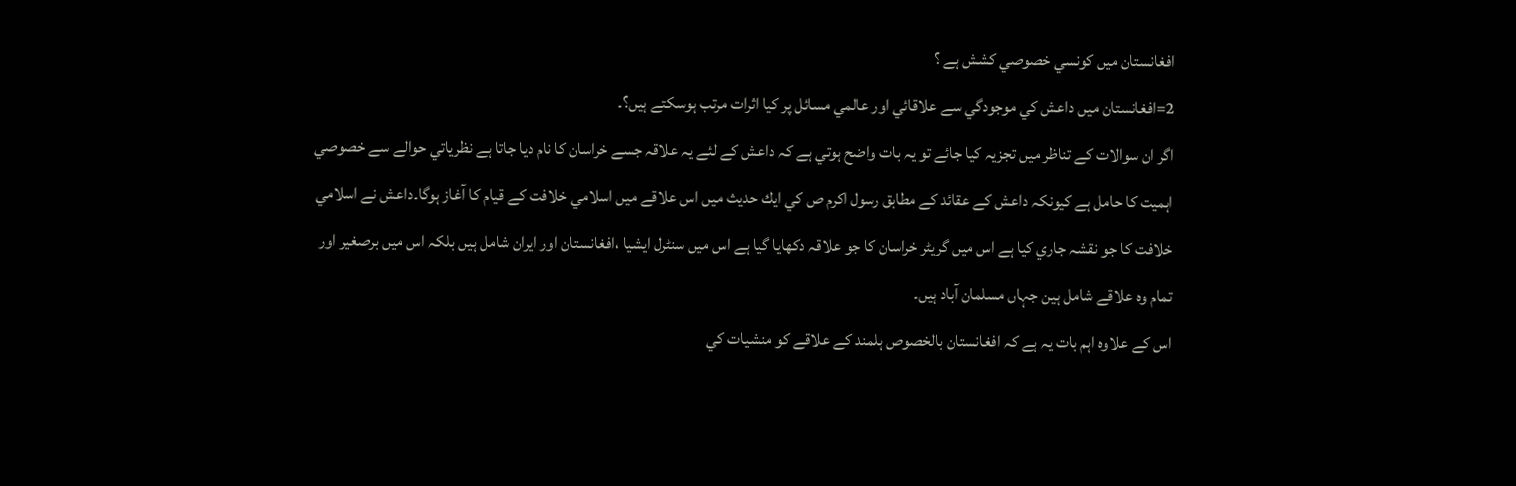افغانستان ميں كونسي خصوصي كشش ہے ؟
2=افغانستان ميں داعش كي موجودگي سے علاقائي اور عالمي مسائل پر كيا اثرات مرتب ہوسكتے ہيں؟۔
اگر ان سوالات كے تناظر ميں تجزيہ كيا جائے تو يہ بات واضح ہوتي ہے كہ داعش كے لئے يہ علاقہ جسے خراسان كا نام ديا جاتا ہے نظرياتي حوالے سے خصوصي اہميت كا حامل ہے كيونكہ داعش كے عقائد كے مطابق رسول اكرم ص كي ايك حديث ميں اس علاقے ميں اسلامي خلافت كے قيام كا آغاز ہوگا۔داعش نے اسلامي خلافت كا جو نقشہ جاري كيا ہے اس ميں گريٹر خراسان كا جو علاقہ دكھايا گيا ہے اس ميں سنٹرل ايشيا ،افغانستان اور ايران شامل ہيں بلكہ اس ميں برصغير اور تمام وہ علاقے شامل ہين جہاں مسلمان آباد ہيں۔
اس كے علاوہ اہم بات يہ ہے كہ افغانستان بالخصوص ہلمند كے علاقے كو منشيات كي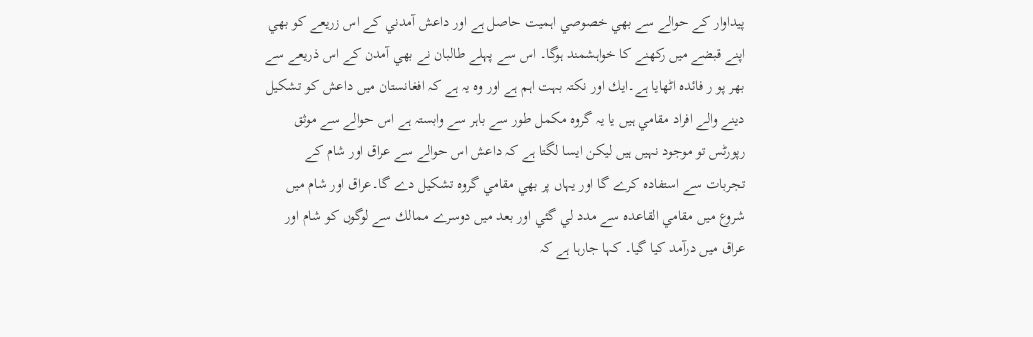پيداوار كے حوالے سے بھي خصوصي اہميت حاصل ہے اور داعش آمدني كے اس زريعے كو بھي اپنے قبضے ميں ركھنے كا خواہشمند ہوگا۔ اس سے پہلے طالبان نے بھي آمدن كے اس ذريعے سے بھر پو ر فائدہ اٹھايا ہے۔ايك اور نكتہ بہت اہم ہے اور وہ يہ ہے كہ افغانستان ميں داعش كو تشكيل دينے والے افراد مقامي ہيں يا يہ گروہ مكمل طور سے باہر سے وابستہ ہے اس حوالے سے موثق رپورٹس تو موجود نہيں ہيں ليكن ايسا لگتا ہے كہ داعش اس حوالے سے عراق اور شام كے تجربات سے استفادہ كرے گا اور يہاں پر بھي مقامي گروہ تشكيل دے گا۔عراق اور شام ميں شروع ميں مقامي القاعدہ سے مدد لي گئي اور بعد ميں دوسرے ممالك سے لوگوں كو شام اور عراق ميں درآمد كيا گيا۔ كہا جارہا ہے كہ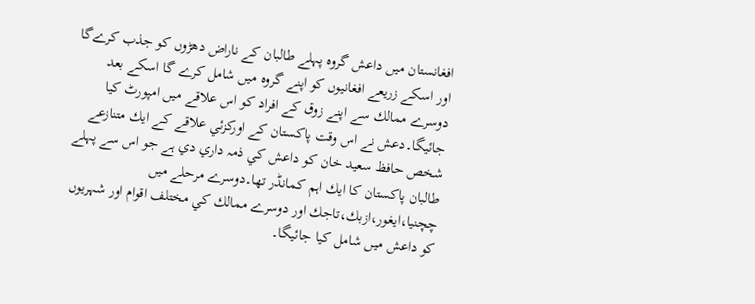افغانستان ميں داعش گروہ پہلے طالبان كے ناراض دھڑوں كو جذب كرےگا اور اسكے زريعے افغانيوں كو اپنے گروہ ميں شامل كرے گا اسكے بعد دوسرے ممالك سے اپنے زوق كے افراد كو اس علاقے ميں امپورٹ كيا جائيگا۔دعش نے اس وقت پاكستان كے اوركزئي علاقے كے ايك متنازعے شخص حافظ سعيد خان كو داعش كي ذمہ داري دي ہے جو اس سے پہلے طالبان پاكستان كا ايك اہم كمانڈر تھا۔دوسرے مرحلے ميں چچنيا،ايغور،ازبك،تاجك اور دوسرے ممالك كي مختلف اقوام اور شہريوں كو داعش ميں شامل كيا جائيگا۔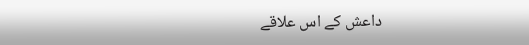داعش كے اس علاقے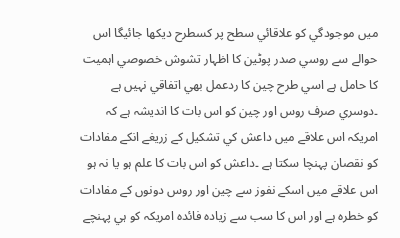ميں موجودگي كو علاقائي سطح پر كسطرح ديكھا جائيگا اس حوالے سے روسي صدر پوٹين كا اظہار تشوش خصوصي اہميت كا حامل ہے اسي طرح چين كا ردعمل بھي اتفاقي نہيں ہے ۔دوسري صرف روس اور چين كو اس بات كا انديشہ ہے كہ امريكہ اس علاقے ميں داعش كي تشكيل كے زريغے انكے مفادات كو نقصان پہنچا سكتا ہے ۔داعش كو اس بات كا علم ہو يا نہ ہو اس علاقے ميں اسكے نفوز سے چين اور روس دونوں كے مفادات كو خطرہ ہے اور اس كا سب سے زيادہ فائدہ امريكہ كو ہي پہنچے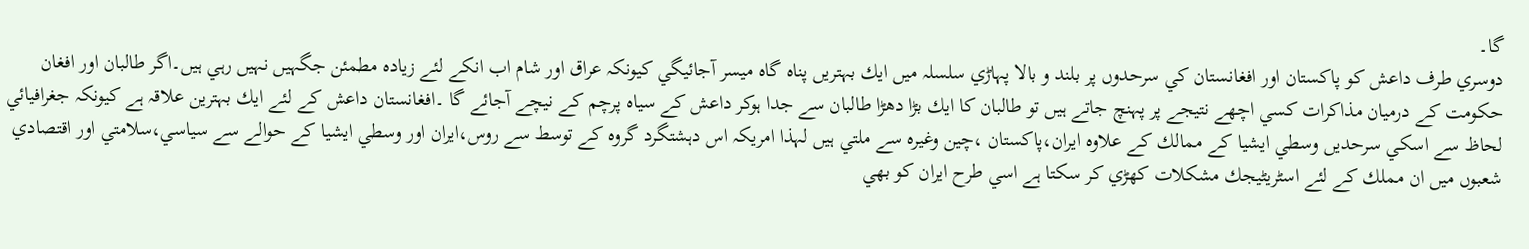گا۔
دوسري طرف داعش كو پاكستان اور افغانستان كي سرحدوں پر بلند و بالا پہاڑي سلسلہ ميں ايك بہتريں پناہ گاہ ميسر آجائيگي كيونكہ عراق اور شام اب انكے لئے زيادہ مطمئن جگہيں نہيں رہي ہيں۔اگر طالبان اور افغان حكومت كے درميان مذاكرات كسي اچھے نتيجے پر پہنچ جاتے ہيں تو طالبان كا ايك بڑا دھڑا طالبان سے جدا ہوكر داعش كے سياہ پرچم كے نيچے آجائے گا ۔افغانستان داعش كے لئے ايك بہترين علاقہ ہے كيونكہ جغرافيائي لحاظ سے اسكي سرحديں وسطي ايشيا كے ممالك كے علاوہ ايران،پاكستان ،چين وغيرہ سے ملتي ہيں لہذا امريكہ اس دہشتگرد گروہ كے توسط سے روس،ايران اور وسطي ايشيا كے حوالے سے سياسي،سلامتي اور اقتصادي شعبوں ميں ان مملك كے لئے اسٹريٹيجك مشكلات كھڑي كر سكتا ہے اسي طرح ايران كو بھي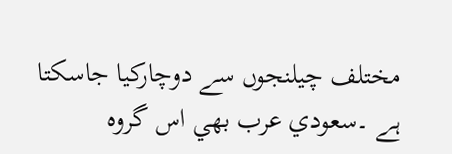مختلف چيلنجوں سے دوچاركيا جاسكتا ہے ۔سعودي عرب بھي اس گروہ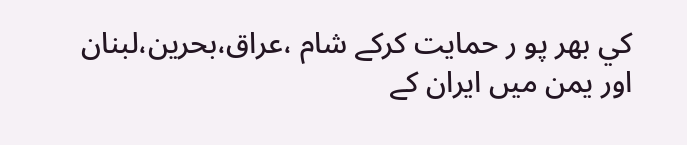كي بھر پو ر حمايت كركے شام ،عراق،بحرين،لبنان اور يمن ميں ايران كے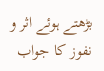بڑھتے ہوئے اثر و نفوز كا جواب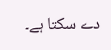دے سكتا ہے۔